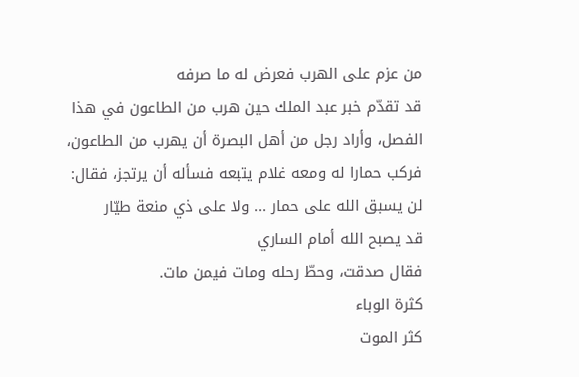من عزم على الهرب فعرض له ما صرفه
قد تقدّم خبر عبد الملك حين هرب من الطاعون في هذا الفصل، وأراد رجل من أهل البصرة أن يهرب من الطاعون، فركب حمارا له ومعه غلام يتبعه فسأله أن يرتجز، فقال:
لن يسبق الله على حمار ... ولا على ذي منعة طيّار
قد يصبح الله أمام الساري
فقال صدقت، وحطّ رحله ومات فيمن مات.
كثرة الوباء
كثر الموت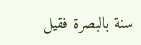سنة بالبصرة فقيل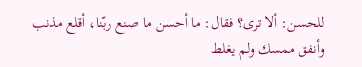للحسن: ألا ترى؟ فقال: ما أحسن ما صنع ربّنا، أقلع مذنب وأنفق ممسك ولم يغلط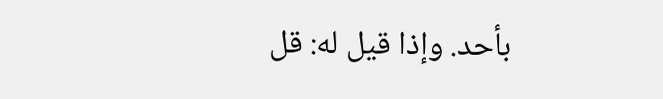بأحد. وإذا قيل له: قل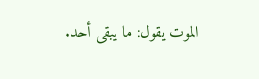الموت يقول: ما يبقى أحد.